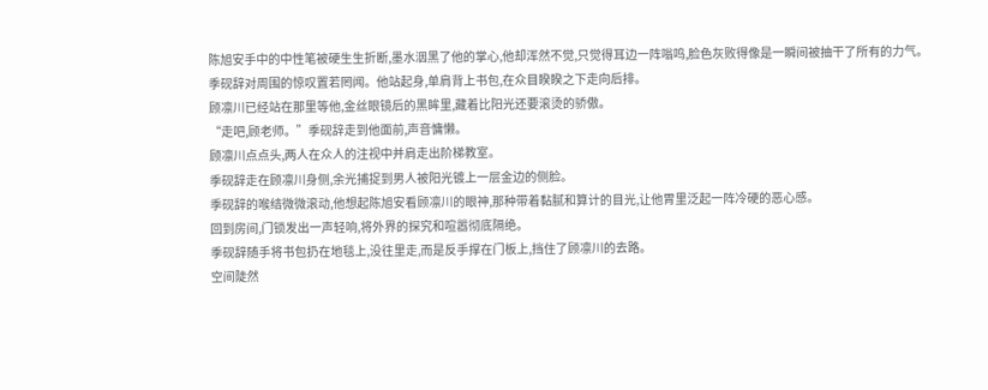陈旭安手中的中性笔被硬生生折断,墨水洇黑了他的掌心,他却浑然不觉,只觉得耳边一阵嗡鸣,脸色灰败得像是一瞬间被抽干了所有的力气。
季砚辞对周围的惊叹置若罔闻。他站起身,单肩背上书包,在众目睽睽之下走向后排。
顾凛川已经站在那里等他,金丝眼镜后的黑眸里,藏着比阳光还要滚烫的骄傲。
“走吧,顾老师。”季砚辞走到他面前,声音慵懒。
顾凛川点点头,两人在众人的注视中并肩走出阶梯教室。
季砚辞走在顾凛川身侧,余光捕捉到男人被阳光镀上一层金边的侧脸。
季砚辞的喉结微微滚动,他想起陈旭安看顾凛川的眼神,那种带着黏腻和算计的目光,让他胃里泛起一阵冷硬的恶心感。
回到房间,门锁发出一声轻响,将外界的探究和喧嚣彻底隔绝。
季砚辞随手将书包扔在地毯上,没往里走,而是反手撑在门板上,挡住了顾凛川的去路。
空间陡然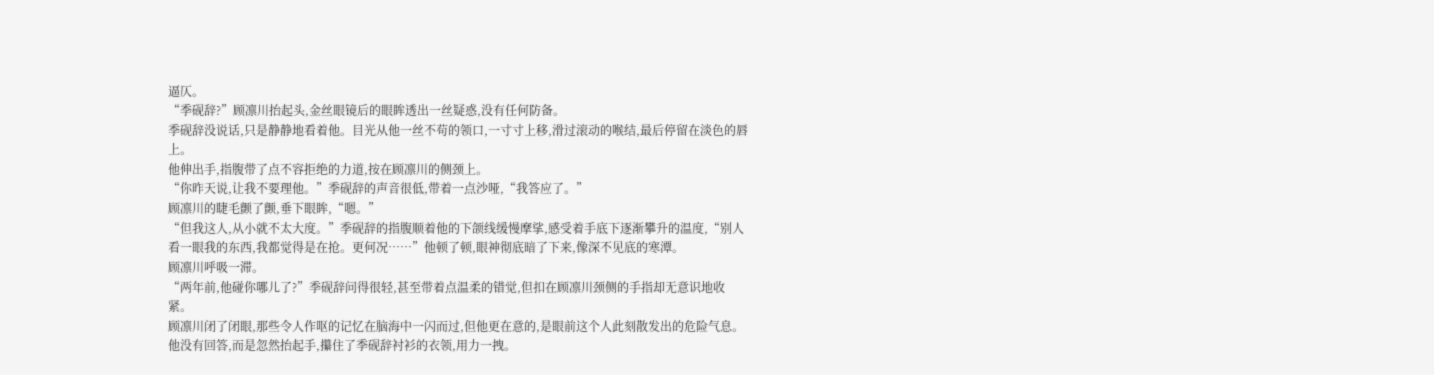逼仄。
“季砚辞?”顾凛川抬起头,金丝眼镜后的眼眸透出一丝疑惑,没有任何防备。
季砚辞没说话,只是静静地看着他。目光从他一丝不苟的领口,一寸寸上移,滑过滚动的喉结,最后停留在淡色的唇上。
他伸出手,指腹带了点不容拒绝的力道,按在顾凛川的侧颈上。
“你昨天说,让我不要理他。”季砚辞的声音很低,带着一点沙哑,“我答应了。”
顾凛川的睫毛颤了颤,垂下眼眸,“嗯。”
“但我这人,从小就不太大度。”季砚辞的指腹顺着他的下颌线缓慢摩挲,感受着手底下逐渐攀升的温度,“别人看一眼我的东西,我都觉得是在抢。更何况……”他顿了顿,眼神彻底暗了下来,像深不见底的寒潭。
顾凛川呼吸一滞。
“两年前,他碰你哪儿了?”季砚辞问得很轻,甚至带着点温柔的错觉,但扣在顾凛川颈侧的手指却无意识地收紧。
顾凛川闭了闭眼,那些令人作呕的记忆在脑海中一闪而过,但他更在意的,是眼前这个人此刻散发出的危险气息。
他没有回答,而是忽然抬起手,攥住了季砚辞衬衫的衣领,用力一拽。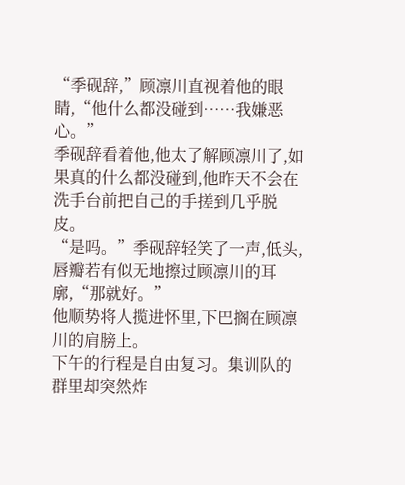“季砚辞,”顾凛川直视着他的眼睛,“他什么都没碰到……我嫌恶心。”
季砚辞看着他,他太了解顾凛川了,如果真的什么都没碰到,他昨天不会在洗手台前把自己的手搓到几乎脱皮。
“是吗。”季砚辞轻笑了一声,低头,唇瓣若有似无地擦过顾凛川的耳廓,“那就好。”
他顺势将人揽进怀里,下巴搁在顾凛川的肩膀上。
下午的行程是自由复习。集训队的群里却突然炸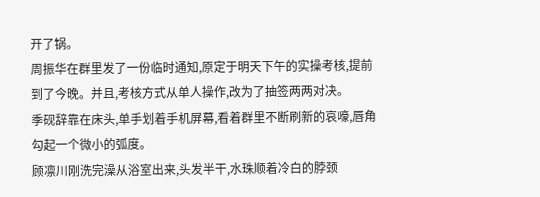开了锅。
周振华在群里发了一份临时通知,原定于明天下午的实操考核,提前到了今晚。并且,考核方式从单人操作,改为了抽签两两对决。
季砚辞靠在床头,单手划着手机屏幕,看着群里不断刷新的哀嚎,唇角勾起一个微小的弧度。
顾凛川刚洗完澡从浴室出来,头发半干,水珠顺着冷白的脖颈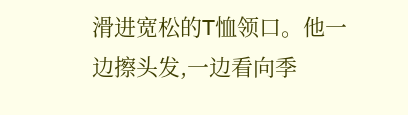滑进宽松的T恤领口。他一边擦头发,一边看向季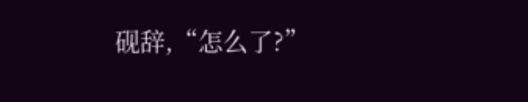砚辞,“怎么了?”